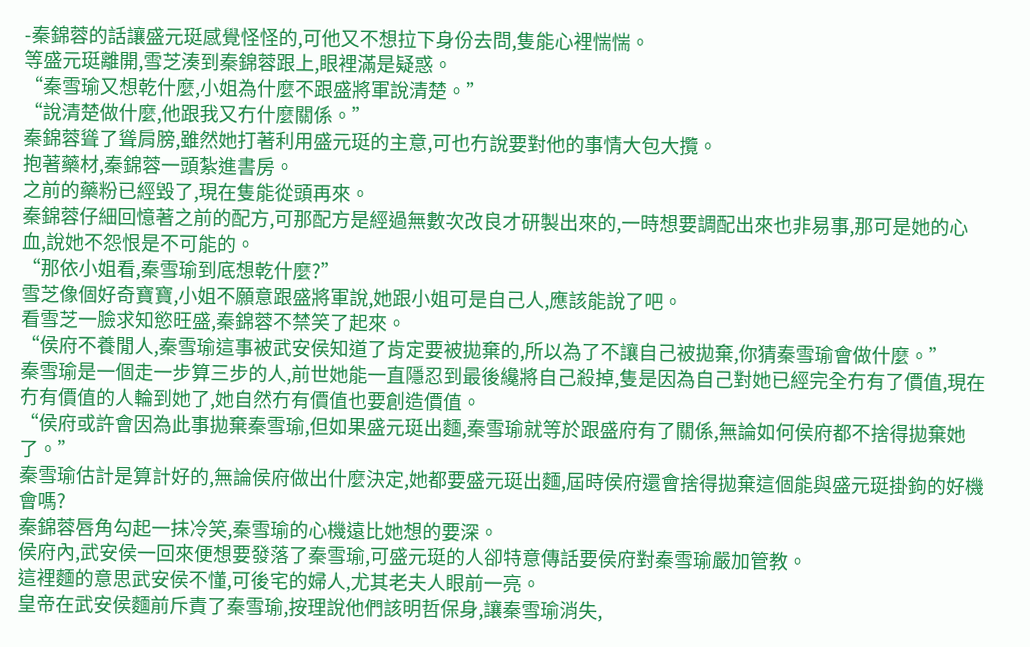-秦錦蓉的話讓盛元珽感覺怪怪的,可他又不想拉下身份去問,隻能心裡惴惴。
等盛元珽離開,雪芝湊到秦錦蓉跟上,眼裡滿是疑惑。
“秦雪瑜又想乾什麼,小姐為什麼不跟盛將軍說清楚。”
“說清楚做什麼,他跟我又冇什麼關係。”
秦錦蓉聳了聳肩膀,雖然她打著利用盛元珽的主意,可也冇說要對他的事情大包大攬。
抱著藥材,秦錦蓉一頭紮進書房。
之前的藥粉已經毀了,現在隻能從頭再來。
秦錦蓉仔細回憶著之前的配方,可那配方是經過無數次改良才研製出來的,一時想要調配出來也非易事,那可是她的心血,說她不怨恨是不可能的。
“那依小姐看,秦雪瑜到底想乾什麼?”
雪芝像個好奇寶寶,小姐不願意跟盛將軍說,她跟小姐可是自己人,應該能說了吧。
看雪芝一臉求知慾旺盛,秦錦蓉不禁笑了起來。
“侯府不養閒人,秦雪瑜這事被武安侯知道了肯定要被拋棄的,所以為了不讓自己被拋棄,你猜秦雪瑜會做什麼。”
秦雪瑜是一個走一步算三步的人,前世她能一直隱忍到最後纔將自己殺掉,隻是因為自己對她已經完全冇有了價值,現在冇有價值的人輪到她了,她自然冇有價值也要創造價值。
“侯府或許會因為此事拋棄秦雪瑜,但如果盛元珽出麵,秦雪瑜就等於跟盛府有了關係,無論如何侯府都不捨得拋棄她了。”
秦雪瑜估計是算計好的,無論侯府做出什麼決定,她都要盛元珽出麵,屆時侯府還會捨得拋棄這個能與盛元珽掛鉤的好機會嗎?
秦錦蓉唇角勾起一抹冷笑,秦雪瑜的心機遠比她想的要深。
侯府內,武安侯一回來便想要發落了秦雪瑜,可盛元珽的人卻特意傳話要侯府對秦雪瑜嚴加管教。
這裡麵的意思武安侯不懂,可後宅的婦人,尤其老夫人眼前一亮。
皇帝在武安侯麵前斥責了秦雪瑜,按理說他們該明哲保身,讓秦雪瑜消失,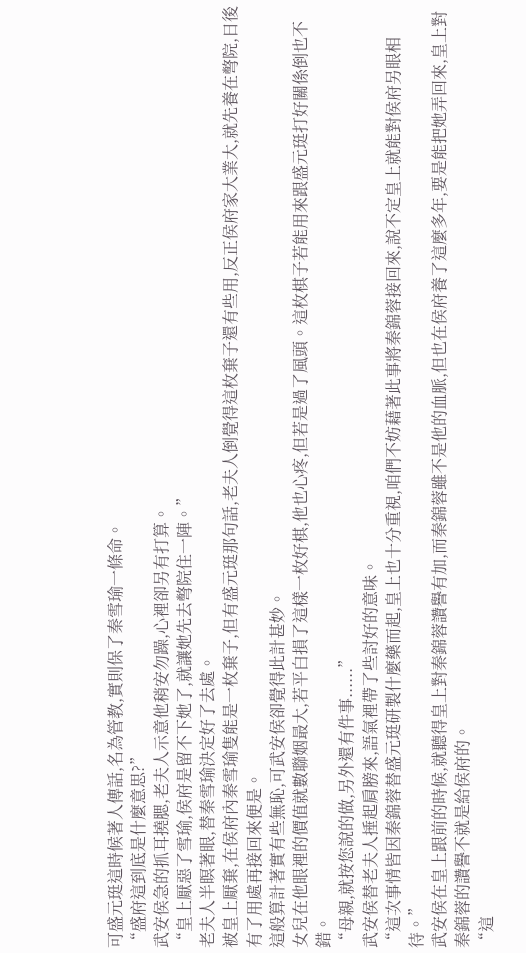可盛元珽這時候著人傳話,名為管教,實則保了秦雪瑜一條命。
“盛府這到底是什麼意思?”
武安侯急的抓耳撓腮,老夫人示意他稍安勿躁,心裡卻另有打算。
“皇上厭惡了雪瑜,侯府是留不下她了,就讓她先去彆院住一陣。”
老夫人半瞑著眼,替秦雪瑜決定好了去處。
被皇上厭棄,在侯府內秦雪瑜隻能是一枚棄子,但有盛元珽那句話,老夫人倒覺得這枚棄子還有些用,反正侯府家大業大,就先養在彆院,日後有了用處再接回來便是。
這般算計著實有些無恥,可武安侯卻覺得此計甚妙。
女兒在他眼裡的價值就數聯姻最大,若平白損了這樣一枚好棋,他也心疼,但若是過了風頭。這枚棋子若能用來跟盛元珽打好關係倒也不錯。
“母親,就按您說的做,另外還有件事......”
武安侯替老夫人捶起肩膀來,語氣裡帶了些討好的意味。
“這次事情皆因秦錦蓉替盛元珽研製什麼藥而起,皇上也十分重視,咱們不妨藉著此事將秦錦蓉接回來,說不定皇上就能對侯府另眼相待。”
武安侯在皇上跟前的時候,就聽得皇上對秦錦蓉讚譽有加,而秦錦蓉雖不是他的血脈,但也在侯府養了這麼多年,要是能把她弄回來,皇上對秦錦蓉的讚譽不就是給侯府的。
“這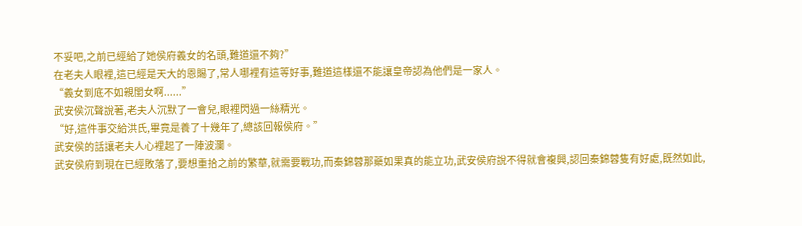不妥吧,之前已經給了她侯府義女的名頭,難道還不夠?”
在老夫人眼裡,這已經是天大的恩賜了,常人哪裡有這等好事,難道這樣還不能讓皇帝認為他們是一家人。
“義女到底不如親閨女啊......”
武安侯沉聲說著,老夫人沉默了一會兒,眼裡閃過一絲精光。
“好,這件事交給洪氏,畢竟是養了十幾年了,總該回報侯府。”
武安侯的話讓老夫人心裡起了一陣波瀾。
武安侯府到現在已經敗落了,要想重拾之前的繁華,就需要戰功,而秦錦蓉那藥如果真的能立功,武安侯府說不得就會複興,認回秦錦蓉隻有好處,既然如此,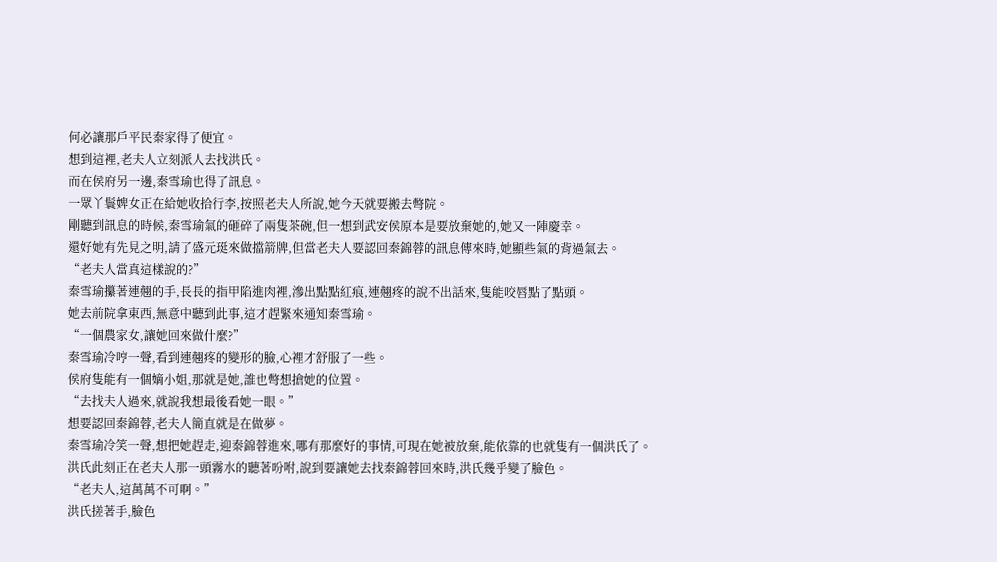何必讓那戶平民秦家得了便宜。
想到這裡,老夫人立刻派人去找洪氏。
而在侯府另一邊,秦雪瑜也得了訊息。
一眾丫鬟婢女正在給她收拾行李,按照老夫人所說,她今天就要搬去彆院。
剛聽到訊息的時候,秦雪瑜氣的砸碎了兩隻茶碗,但一想到武安侯原本是要放棄她的,她又一陣慶幸。
還好她有先見之明,請了盛元珽來做擋箭牌,但當老夫人要認回秦錦蓉的訊息傳來時,她顯些氣的背過氣去。
“老夫人當真這樣說的?”
秦雪瑜攥著連翹的手,長長的指甲陷進肉裡,滲出點點紅痕,連翹疼的說不出話來,隻能咬唇點了點頭。
她去前院拿東西,無意中聽到此事,這才趕緊來通知秦雪瑜。
“一個農家女,讓她回來做什麼?”
秦雪瑜冷哼一聲,看到連翹疼的變形的臉,心裡才舒服了一些。
侯府隻能有一個嫡小姐,那就是她,誰也彆想搶她的位置。
“去找夫人過來,就說我想最後看她一眼。”
想要認回秦錦蓉,老夫人簡直就是在做夢。
秦雪瑜冷笑一聲,想把她趕走,迎秦錦蓉進來,哪有那麼好的事情,可現在她被放棄,能依靠的也就隻有一個洪氏了。
洪氏此刻正在老夫人那一頭霧水的聽著吩咐,說到要讓她去找秦錦蓉回來時,洪氏幾乎變了臉色。
“老夫人,這萬萬不可啊。”
洪氏搓著手,臉色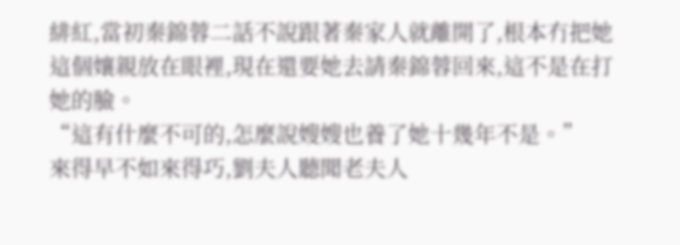緋紅,當初秦錦蓉二話不說跟著秦家人就離開了,根本冇把她這個孃親放在眼裡,現在還要她去請秦錦蓉回來,這不是在打她的臉。
“這有什麼不可的,怎麼說嫂嫂也養了她十幾年不是。”
來得早不如來得巧,劉夫人聽聞老夫人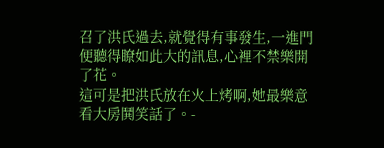召了洪氏過去,就覺得有事發生,一進門便聽得瞭如此大的訊息,心裡不禁樂開了花。
這可是把洪氏放在火上烤啊,她最樂意看大房鬨笑話了。-